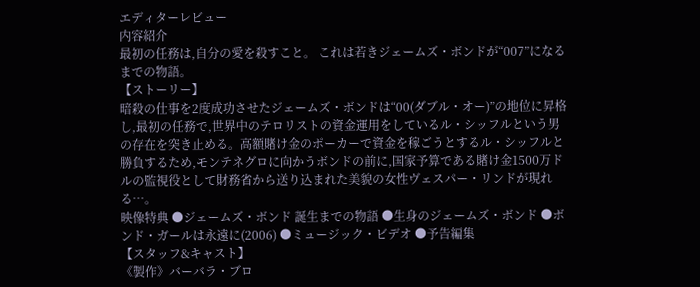エディターレビュー
内容紹介
最初の任務は,自分の愛を殺すこと。 これは若きジェームズ・ボンドが“007”になるまでの物語。
【ストーリー】
暗殺の仕事を2度成功させたジェームズ・ボンドは“00(ダブル・オー)”の地位に昇格し,最初の任務で,世界中のテロリストの資金運用をしているル・シッフルという男の存在を突き止める。高額賭け金のポーカーで資金を稼ごうとするル・シッフルと勝負するため,モンテネグロに向かうボンドの前に,国家予算である賭け金1500万ドルの監視役として財務省から送り込まれた美貌の女性ヴェスパー・リンドが現れる…。
映像特典 ●ジェームズ・ボンド 誕生までの物語 ●生身のジェームズ・ボンド ●ボンド・ガールは永遠に(2006) ●ミュージック・ビデオ ●予告編集
【スタッフ&キャスト】
《製作》バーバラ・ブロ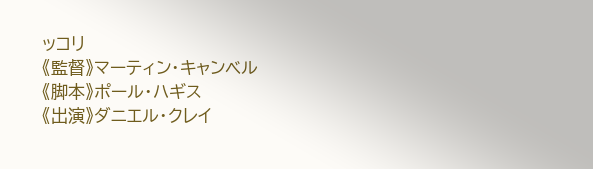ッコリ
《監督》マーティン・キャンベル
《脚本》ポール・ハギス
《出演》ダニエル・クレイ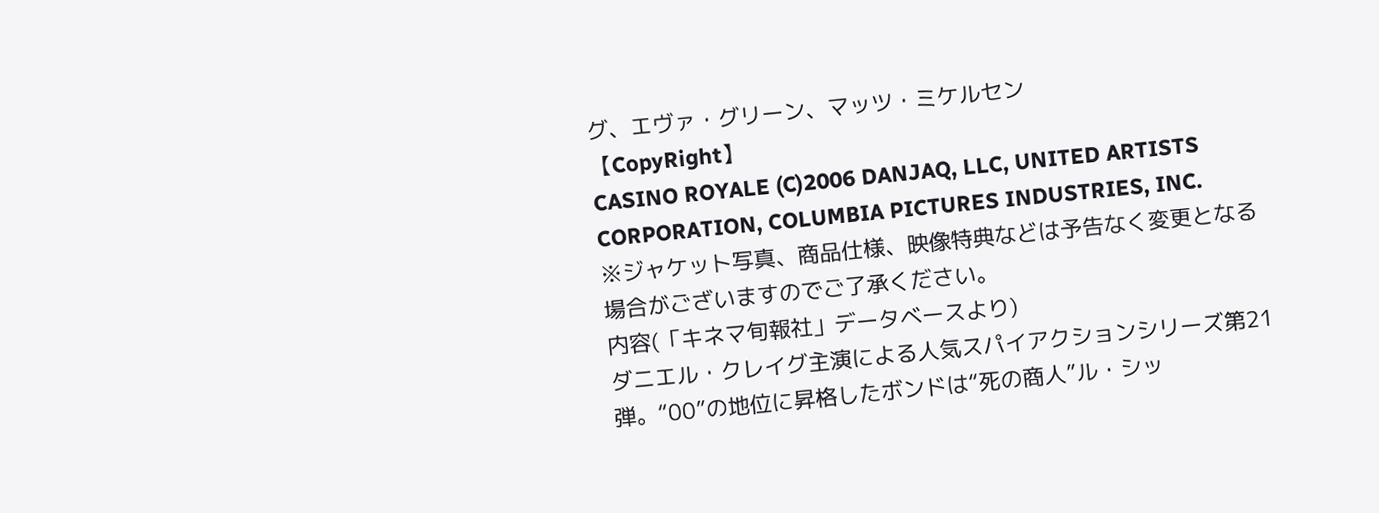グ、エヴァ・グリーン、マッツ・ミケルセン
【CopyRight】
CASINO ROYALE (C)2006 DANJAQ, LLC, UNITED ARTISTS CORPORATION, COLUMBIA PICTURES INDUSTRIES, INC.
※ジャケット写真、商品仕様、映像特典などは予告なく変更となる場合がございますのでご了承ください。
内容(「キネマ旬報社」データベースより)
ダニエル・クレイグ主演による人気スパイアクションシリーズ第21弾。“00”の地位に昇格したボンドは“死の商人”ル・シッ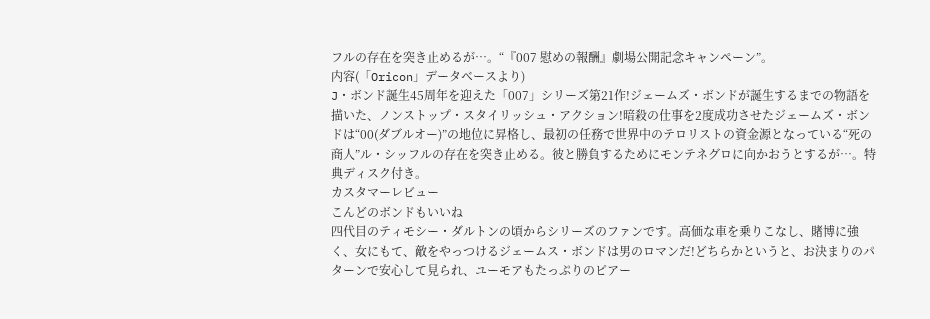フルの存在を突き止めるが…。“『007 慰めの報酬』劇場公開記念キャンペーン”。
内容(「Oricon」データベースより)
J・ボンド誕生45周年を迎えた「007」シリーズ第21作!ジェームズ・ボンドが誕生するまでの物語を描いた、ノンストップ・スタイリッシュ・アクション!暗殺の仕事を2度成功させたジェームズ・ボンドは“00(ダブルオー)”の地位に昇格し、最初の任務で世界中のテロリストの資金源となっている“死の商人”ル・シッフルの存在を突き止める。彼と勝負するためにモンテネグロに向かおうとするが…。特典ディスク付き。
カスタマーレビュー
こんどのボンドもいいね
四代目のティモシー・ダルトンの頃からシリーズのファンです。高価な車を乗りこなし、賭博に強く、女にもて、敵をやっつけるジェームス・ボンドは男のロマンだ!どちらかというと、お決まりのパターンで安心して見られ、ユーモアもたっぷりのピアー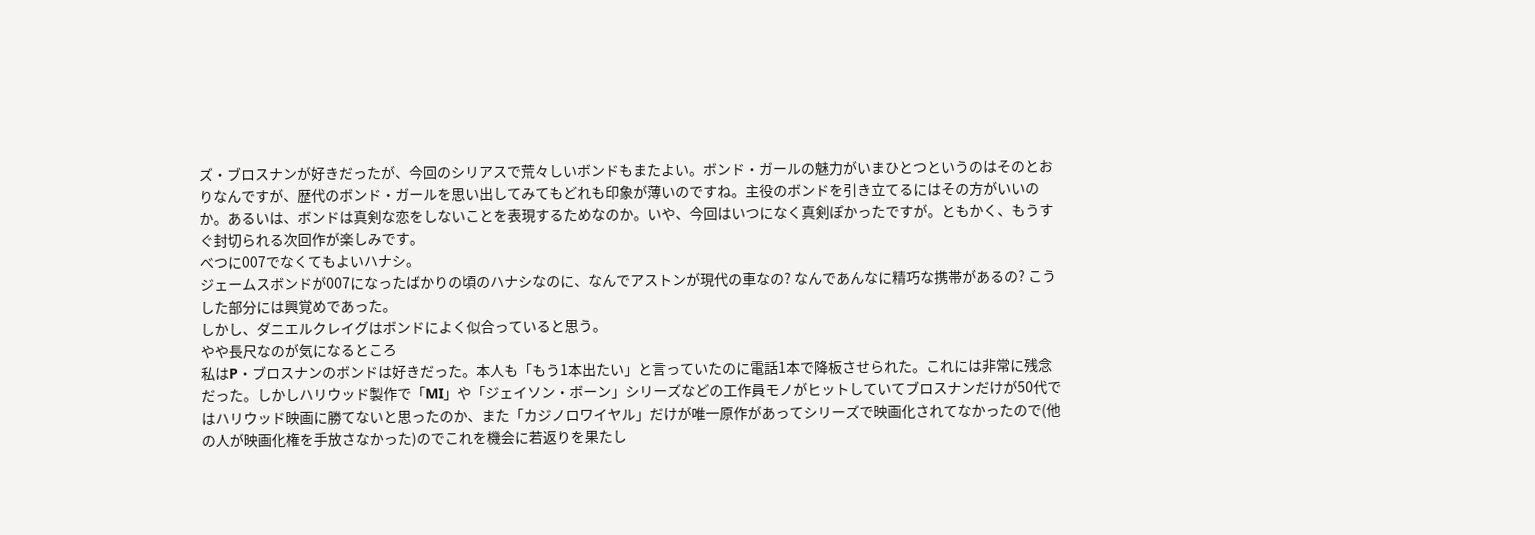ズ・ブロスナンが好きだったが、今回のシリアスで荒々しいボンドもまたよい。ボンド・ガールの魅力がいまひとつというのはそのとおりなんですが、歴代のボンド・ガールを思い出してみてもどれも印象が薄いのですね。主役のボンドを引き立てるにはその方がいいのか。あるいは、ボンドは真剣な恋をしないことを表現するためなのか。いや、今回はいつになく真剣ぽかったですが。ともかく、もうすぐ封切られる次回作が楽しみです。
べつに007でなくてもよいハナシ。
ジェームスボンドが007になったばかりの頃のハナシなのに、なんでアストンが現代の車なの? なんであんなに精巧な携帯があるの? こうした部分には興覚めであった。
しかし、ダニエルクレイグはボンドによく似合っていると思う。
やや長尺なのが気になるところ
私はP・ブロスナンのボンドは好きだった。本人も「もう1本出たい」と言っていたのに電話1本で降板させられた。これには非常に残念だった。しかしハリウッド製作で「MI」や「ジェイソン・ボーン」シリーズなどの工作員モノがヒットしていてブロスナンだけが50代ではハリウッド映画に勝てないと思ったのか、また「カジノロワイヤル」だけが唯一原作があってシリーズで映画化されてなかったので(他の人が映画化権を手放さなかった)のでこれを機会に若返りを果たし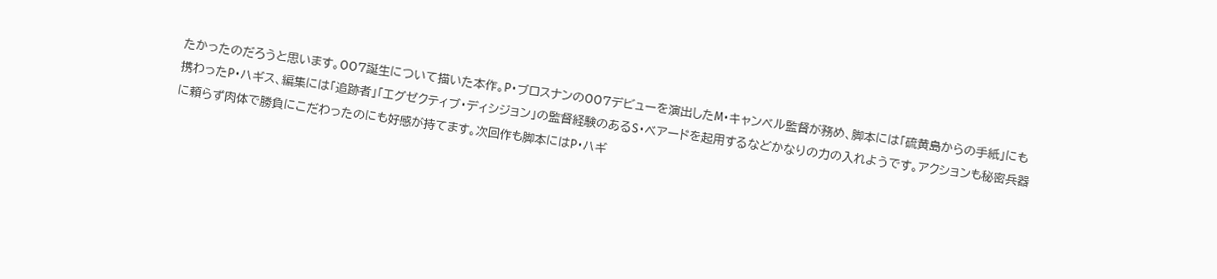たかったのだろうと思います。007誕生について描いた本作。P・ブロスナンの007デビューを演出したM・キャンベル監督が務め、脚本には「硫黄島からの手紙」にも携わったP・ハギス、編集には「追跡者」「エグゼクティブ・ディシジョン」の監督経験のあるS・ベアードを起用するなどかなりの力の入れようです。アクションも秘密兵器に頼らず肉体で勝負にこだわったのにも好感が持てます。次回作も脚本にはP・ハギ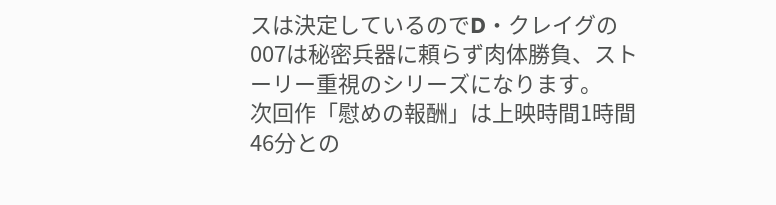スは決定しているのでD・クレイグの007は秘密兵器に頼らず肉体勝負、ストーリー重視のシリーズになります。
次回作「慰めの報酬」は上映時間1時間46分との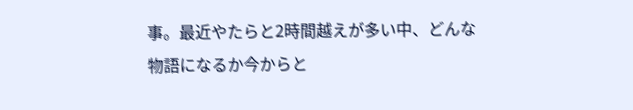事。最近やたらと2時間越えが多い中、どんな物語になるか今からと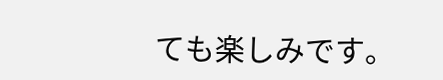ても楽しみです。